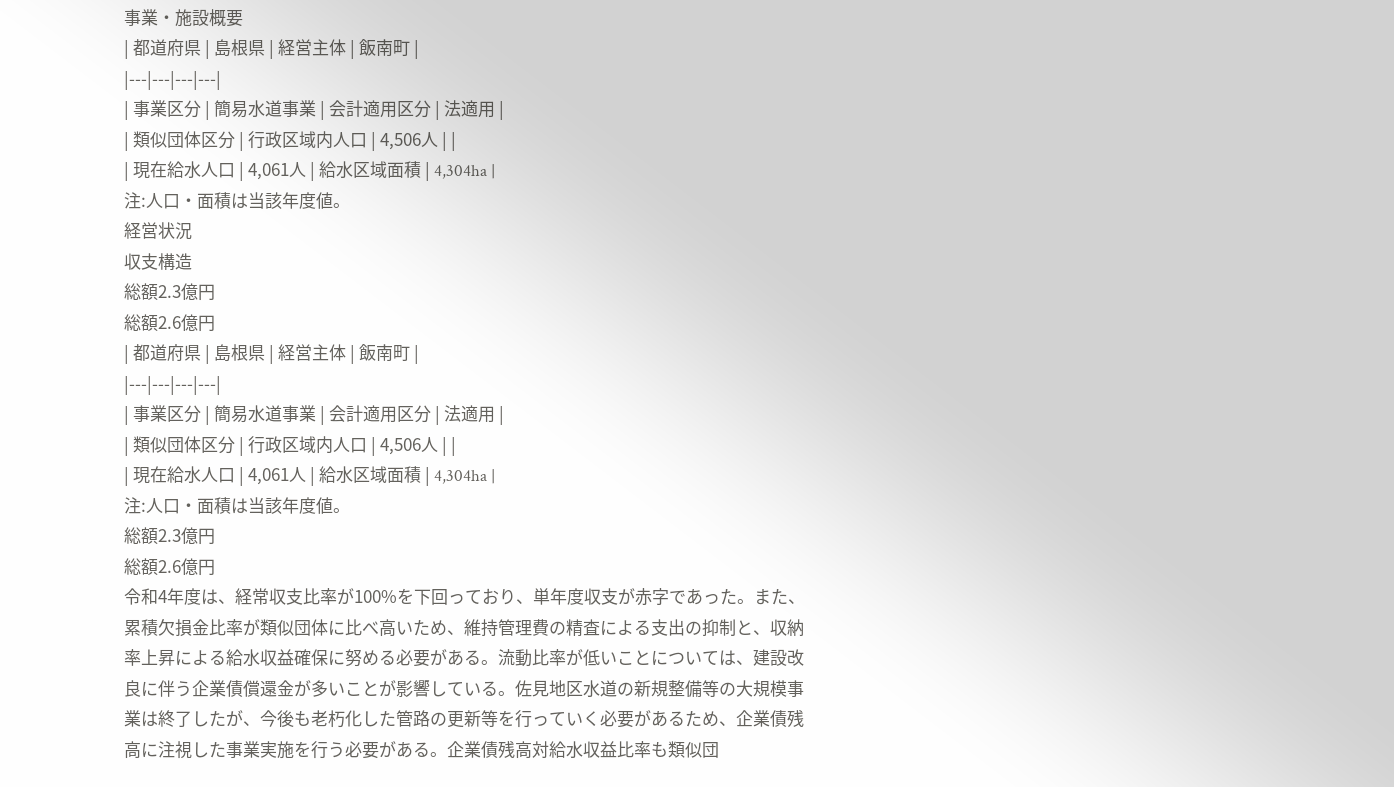事業・施設概要
| 都道府県 | 島根県 | 経営主体 | 飯南町 |
|---|---|---|---|
| 事業区分 | 簡易水道事業 | 会計適用区分 | 法適用 |
| 類似団体区分 | 行政区域内人口 | 4,506人 | |
| 現在給水人口 | 4,061人 | 給水区域面積 | 4,304ha |
注:人口・面積は当該年度値。
経営状況
収支構造
総額2.3億円
総額2.6億円
| 都道府県 | 島根県 | 経営主体 | 飯南町 |
|---|---|---|---|
| 事業区分 | 簡易水道事業 | 会計適用区分 | 法適用 |
| 類似団体区分 | 行政区域内人口 | 4,506人 | |
| 現在給水人口 | 4,061人 | 給水区域面積 | 4,304ha |
注:人口・面積は当該年度値。
総額2.3億円
総額2.6億円
令和4年度は、経常収支比率が100%を下回っており、単年度収支が赤字であった。また、累積欠損金比率が類似団体に比べ高いため、維持管理費の精査による支出の抑制と、収納率上昇による給水収益確保に努める必要がある。流動比率が低いことについては、建設改良に伴う企業債償還金が多いことが影響している。佐見地区水道の新規整備等の大規模事業は終了したが、今後も老朽化した管路の更新等を行っていく必要があるため、企業債残高に注視した事業実施を行う必要がある。企業債残高対給水収益比率も類似団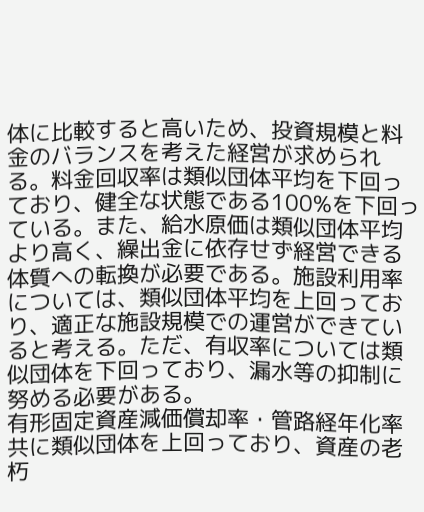体に比較すると高いため、投資規模と料金のバランスを考えた経営が求められる。料金回収率は類似団体平均を下回っており、健全な状態である100%を下回っている。また、給水原価は類似団体平均より高く、繰出金に依存せず経営できる体質への転換が必要である。施設利用率については、類似団体平均を上回っており、適正な施設規模での運営ができていると考える。ただ、有収率については類似団体を下回っており、漏水等の抑制に努める必要がある。
有形固定資産減価償却率・管路経年化率共に類似団体を上回っており、資産の老朽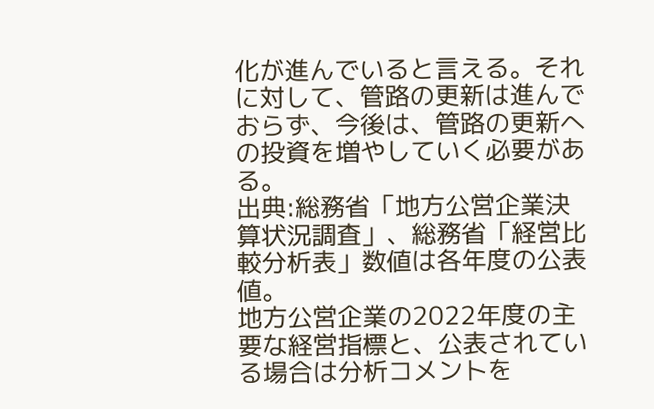化が進んでいると言える。それに対して、管路の更新は進んでおらず、今後は、管路の更新への投資を増やしていく必要がある。
出典:総務省「地方公営企業決算状況調査」、総務省「経営比較分析表」数値は各年度の公表値。
地方公営企業の2022年度の主要な経営指標と、公表されている場合は分析コメントを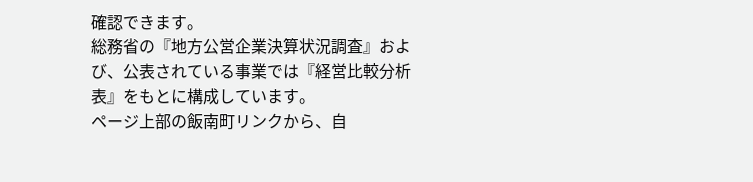確認できます。
総務省の『地方公営企業決算状況調査』および、公表されている事業では『経営比較分析表』をもとに構成しています。
ページ上部の飯南町リンクから、自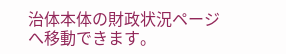治体本体の財政状況ページへ移動できます。